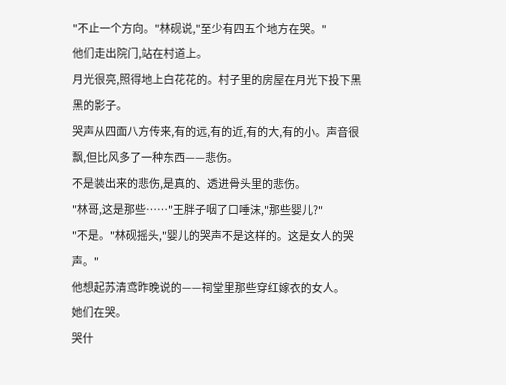"不止一个方向。"林砚说,"至少有四五个地方在哭。"
他们走出院门,站在村道上。
月光很亮,照得地上白花花的。村子里的房屋在月光下投下黑黑的影子。
哭声从四面八方传来,有的远,有的近,有的大,有的小。声音很飘,但比风多了一种东西——悲伤。
不是装出来的悲伤,是真的、透进骨头里的悲伤。
"林哥,这是那些……"王胖子咽了口唾沫,"那些婴儿?"
"不是。"林砚摇头,"婴儿的哭声不是这样的。这是女人的哭声。"
他想起苏清鸢昨晚说的——祠堂里那些穿红嫁衣的女人。
她们在哭。
哭什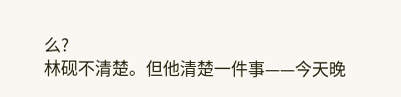么?
林砚不清楚。但他清楚一件事——今天晚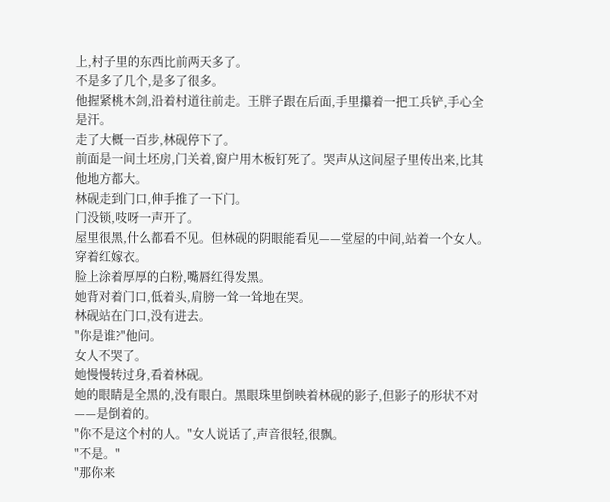上,村子里的东西比前两天多了。
不是多了几个,是多了很多。
他握紧桃木剑,沿着村道往前走。王胖子跟在后面,手里攥着一把工兵铲,手心全是汗。
走了大概一百步,林砚停下了。
前面是一间土坯房,门关着,窗户用木板钉死了。哭声从这间屋子里传出来,比其他地方都大。
林砚走到门口,伸手推了一下门。
门没锁,吱呀一声开了。
屋里很黑,什么都看不见。但林砚的阴眼能看见——堂屋的中间,站着一个女人。
穿着红嫁衣。
脸上涂着厚厚的白粉,嘴唇红得发黑。
她背对着门口,低着头,肩膀一耸一耸地在哭。
林砚站在门口,没有进去。
"你是谁?"他问。
女人不哭了。
她慢慢转过身,看着林砚。
她的眼睛是全黑的,没有眼白。黑眼珠里倒映着林砚的影子,但影子的形状不对——是倒着的。
"你不是这个村的人。"女人说话了,声音很轻,很飘。
"不是。"
"那你来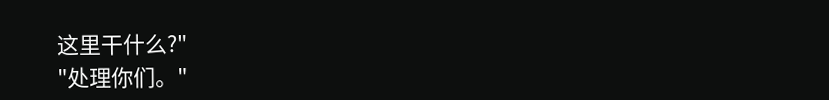这里干什么?"
"处理你们。"